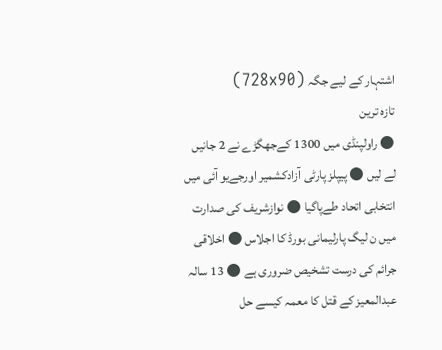اشتہار کے لیے جگہ (728x90)
تازہ ترین
● راولپنڈی میں 1300 کےجھگڑے نے 2 جانیں لے لیں ● پیپلز پارٹی آزادکشمیر اورجےیو آئی میں انتخابی اتحاد طےپاگیا ● نوازشریف کی صدارت میں ن لیگ پارلیمانی بورڈ کا اجلاس ● اخلاقی جرائم کی درست تشخیص ضروری ہے ● 13 سالہ عبدالمعیز کے قتل کا معمہ کیسے حل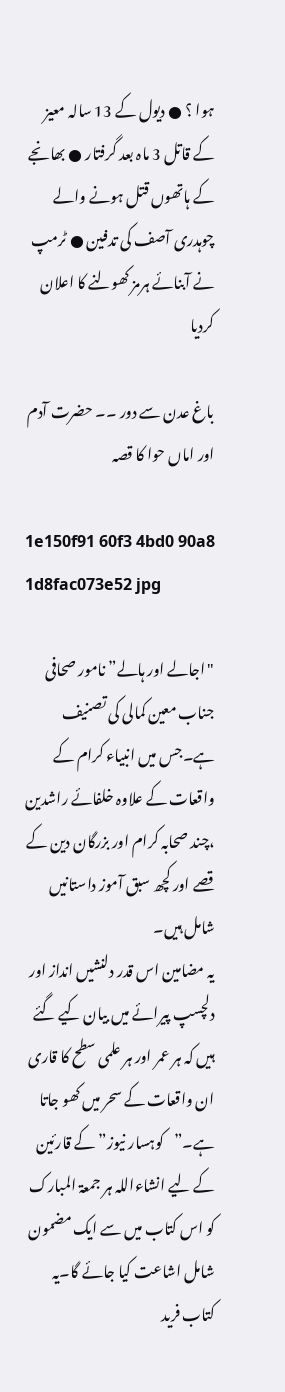ہوا ؟ ● دیول کے 13 سالہ معیز کے قاتل 3 ماہ بعد گرفتار ● بھانجے کے ہاتھوں قتل ہونے والے چوہدری آصف کی تدفین ● ٹرمپ نے آبنائے ہرمز کھولنے کا اعلان کردیا

باغ عدن سے دور ۔۔ حضرت آدم اور اماں حوا کا قصہ

1e150f91 60f3 4bd0 90a8 1d8fac073e52 jpg

"اجالے اور ہالے” نامور صحافی جناب معین کمالی کی تصنیف ہے۔جس میں انبیاء کرام کے واقعات کے علاوہ خلفائے راشدین ،چند صحابہ کرام اور بزرگان دین کے قصے اور کچھ سبق آموز داستانیں شامل ہیں۔
یہ مضامین اس قدر دلنشیں انداز اور دلچسپ پیرائے میں بیان کیے گئے ہیں کہ ہر عمر اور ہر علمی سطح کا قاری ان واقعات کے سحر میں کھو جاتا ہے۔”کوہسار نیوز” کے قارئین کے لیے انشاءاللہ ہر جمعۃ المبارک کو اس کتاب میں سے ایک مضمون شامل اشاعت کیا جائے گا۔یہ کتاب فرید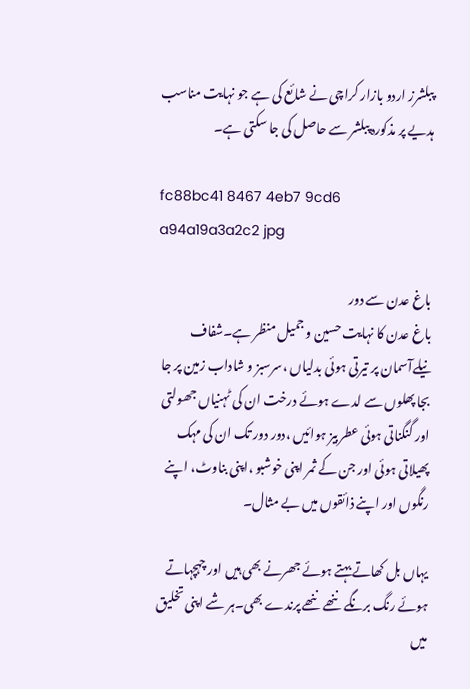پبلشرز اردو بازار کراچی نے شائع کی ہے جو نہایت مناسب ہدیے پر مذکورہ پبلشر سے حاصل کی جا سکتی ہے۔

fc88bc41 8467 4eb7 9cd6 a94a19a3a2c2 jpg

باغ عدن سے دور
باغ عدن کا نہایت حسین و جمیل منظر ہے۔شفاف نیلےآسمان پر تیرتی ہوئی بدلیاں ،سرسبز و شاداب زمین پر جا بجا پھلوں سے لدے ہوئے درخت ان کی ٹہنیاں جھولتی اور گنگناتی ہوئی عطربیز ہوائیں ،دور دور تک ان کی مہک پھیلاتی ہوئی اور جن کے ثمر اپنی خوشبو ،اپنی بناوٹ، اپنے رنگوں اور اپنے ذائقوں میں بے مثال۔

یہاں بل کھاتے بہتے ہوئے جھرنے بھی ہیں اور چہچہاتے ہوئے رنگ برنگے ننھے ننھے پرندے بھی۔ہر شے اپنی تخلیق میں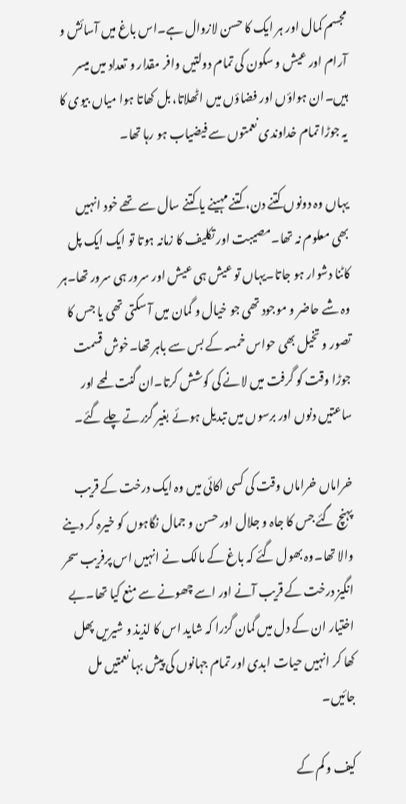مجسم کمال اور ہر ایک کا حسن لازوال ہے۔اس باغ میں آسائش و آرام اور عیش و سکون کی تمام دولتیں وافر مقدار و تعداد میں میسر ہیں۔ان ہواؤں اور فضاؤں میں اٹھلاتا، بل کھاتا ہوا میاں بیوی کا یہ جوڑا تمام خداوندی نعمتوں سے فیضیاب ہو رہا تھا۔

یہاں وہ دونوں کتنے دن، کتنے مہینے یا کتنے سال سے تھے خود انہیں بھی معلوم نہ تھا۔مصیبت اور تکلیف کا زمانہ ہوتا تو ایک ایک پل کاٹنا دشوار ہو جاتا۔یہاں تو عیش ہی عیش اور سرور ہی سرور تھا۔ہر وہ شے حاضر و موجود تھی جو خیال و گمان میں آ سکتی تھی یا جس کا تصور و تخیل بھی حواس خمسہ کے بس سے باہر تھا۔خوش قسمت جوڑا وقت کو گرفت میں لانے کی کوشش کرتا۔ان گنت لمحے اور ساعتیں دنوں اور برسوں میں تبدیل ہوئے بغیر گزرتے چلے گئے۔

خراماں خراماں وقت کی کسی اکائی میں وہ ایک درخت کے قریب پہنچ گئے جس کا جاہ و جلال اور حسن و جمال نگاہوں کو خیرہ کر دینے والا تھا۔وہ بھول گئے کہ باغ کے مالک نے انہیں اس پرفریب سحر انگیز درخت کے قریب آنے اور اسے چھونے سے منع کیا تھا۔بے اختیار ان کے دل میں گمان گزرا کہ شاید اس کا لذیذ و شیریں پھل کھا کر انہیں حیات ابدی اور تمام جہانوں کی پیش بہا نعمتیں مل جائیں۔

کیف و کم کے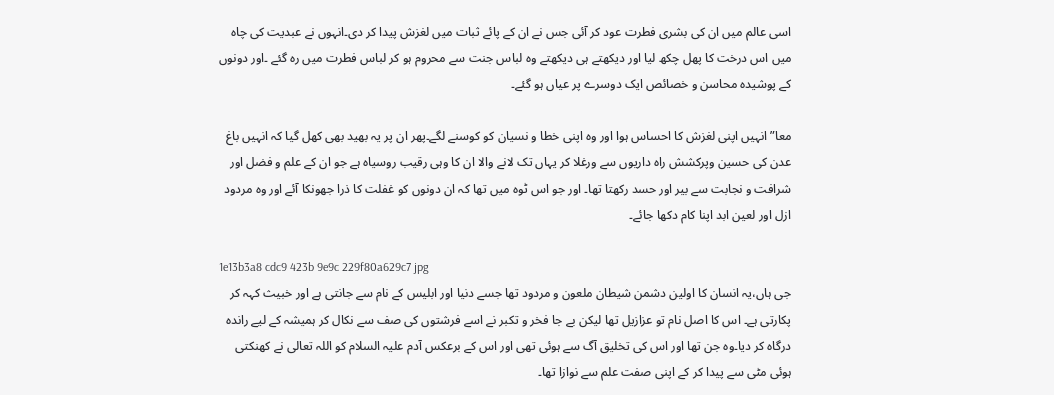اسی عالم میں ان کی بشری فطرت عود کر آئی جس نے ان کے پائے ثبات میں لغزش پیدا کر دی۔انہوں نے عبدیت کی چاہ میں اس درخت کا پھل چکھ لیا اور دیکھتے ہی دیکھتے وہ لباس جنت سے محروم ہو کر لباس فطرت میں رہ گئے ۔اور دونوں کے پوشیدہ محاسن و خصائص ایک دوسرے پر عیاں ہو گئے۔

معا” انہیں اپنی لغزش کا احساس ہوا اور وہ اپنی خطا و نسیان کو کوسنے لگے۔پھر ان پر یہ بھید بھی کھل گیا کہ انہیں باغ عدن کی حسین وپرکشش راہ داریوں سے ورغلا کر یہاں تک لانے والا ان کا وہی رقیب روسیاہ ہے جو ان کے علم و فضل اور شرافت و نجابت سے بیر اور حسد رکھتا تھا۔ اور جو اس ٹوہ میں تھا کہ ان دونوں کو غفلت کا ذرا جھونکا آئے اور وہ مردود ازل اور لعین ابد اپنا کام دکھا جائے۔

1e13b3a8 cdc9 423b 9e9c 229f80a629c7 jpg
جی ہاں،یہ انسان کا اولین دشمن شیطان ملعون و مردود تھا جسے دنیا اور ابلیس کے نام سے جانتی ہے اور خبیث کہہ کر پکارتی ہے۔ اس کا اصل نام تو عزازیل تھا لیکن بے جا فخر و تکبر نے اسے فرشتوں کی صف سے نکال کر ہمیشہ کے لیے راندہ درگاہ کر دیا۔وہ جن تھا اور اس کی تخلیق آگ سے ہوئی تھی اور اس کے برعکس آدم علیہ السلام کو اللہ تعالی نے کھنکتی ہوئی مٹی سے پیدا کر کے اپنی صفت علم سے نوازا تھا۔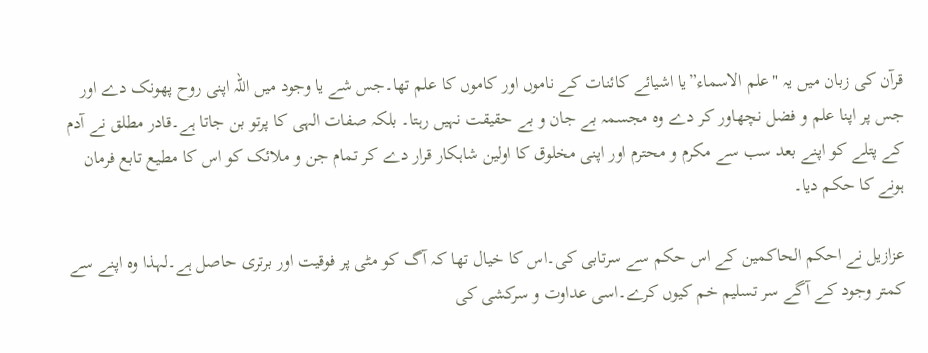قرآن کی زبان میں یہ "علم الاسماء”یا اشیائے کائنات کے ناموں اور کاموں کا علم تھا۔جس شے یا وجود میں اللہ اپنی روح پھونک دے اور جس پر اپنا علم و فضل نچھاور کر دے وہ مجسمہ بے جان و بے حقیقت نہیں رہتا۔ بلکہ صفات الہی کا پرتو بن جاتا ہے۔قادر مطلق نے آدم کے پتلے کو اپنے بعد سب سے مکرم و محترم اور اپنی مخلوق کا اولین شاہکار قرار دے کر تمام جن و ملائک کو اس کا مطیع تابع فرمان ہونے کا حکم دیا۔

عزازیل نے احکم الحاکمین کے اس حکم سے سرتابی کی۔اس کا خیال تھا کہ آگ کو مٹی پر فوقیت اور برتری حاصل ہے۔لہذا وہ اپنے سے کمتر وجود کے آگے سر تسلیم خم کیوں کرے۔اسی عداوت و سرکشی کی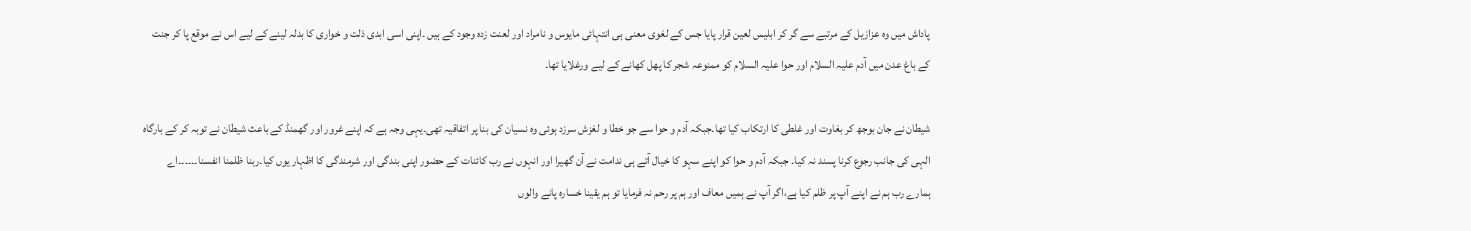پاداش میں وہ عزازیل کے مرتبے سے گر کر ابلیس لعین قرار پایا جس کے لغوی معنی ہی انتہائی مایوس و نامراد اور لعنت زدہ وجود کے ہیں ۔اپنی اسی ابدی ذلت و خواری کا بدلہ لینے کے لیے اس نے موقع پا کر جنت کے باغ عدن میں آدم علیہ السلام اور حوا علیہ السلام کو ممنوعہ شجر کا پھل کھانے کے لیے ورغلایا تھا۔

شیطان نے جان بوجھ کر بغاوت اور غلطی کا ارتکاب کیا تھا۔جبکہ آدم و حوا سے جو خطا و لغزش سرزد ہوئی وہ نسیان کی بنا پر اتفاقیہ تھی۔یہی وجہ ہے کہ اپنے غرور اور گھمنڈ کے باعث شیطان نے توبہ کر کے بارگاہ الہی کی جانب رجوع کرنا پسند نہ کیا۔ جبکہ آدم و حوا کو اپنے سہو کا خیال آتے ہی ندامت نے آن گھیرا اور انہوں نے رب کائنات کے حضور اپنی بندگی اور شرمندگی کا اظہار یوں کیا۔ربنا ظلمنا انفسنا۔۔۔۔۔۔اے ہمارے رب ہم نے اپنے آپ پر ظلم کیا ہے،اگر آپ نے ہمیں معاف اور ہم پر رحم نہ فرمایا تو ہم یقینا خسارہ پانے والوں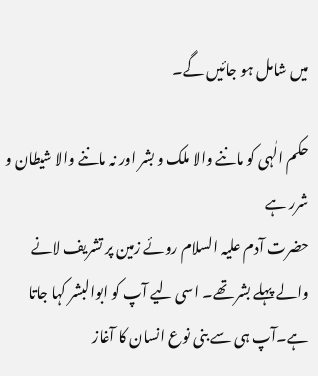میں شامل ہو جائیں گے۔

حکم الٰہی کو ماننے والا ملک و بشر اور نہ ماننے والا شیطان و شرر ہے
حضرت آدم علیہ السلام روئے زمین پر تشریف لانے والے پہلے بشر تھے۔ اسی لیے آپ کو ابوالبشر کہا جاتا ہے۔آپ ہی سے بنی نوع انسان کا آغاز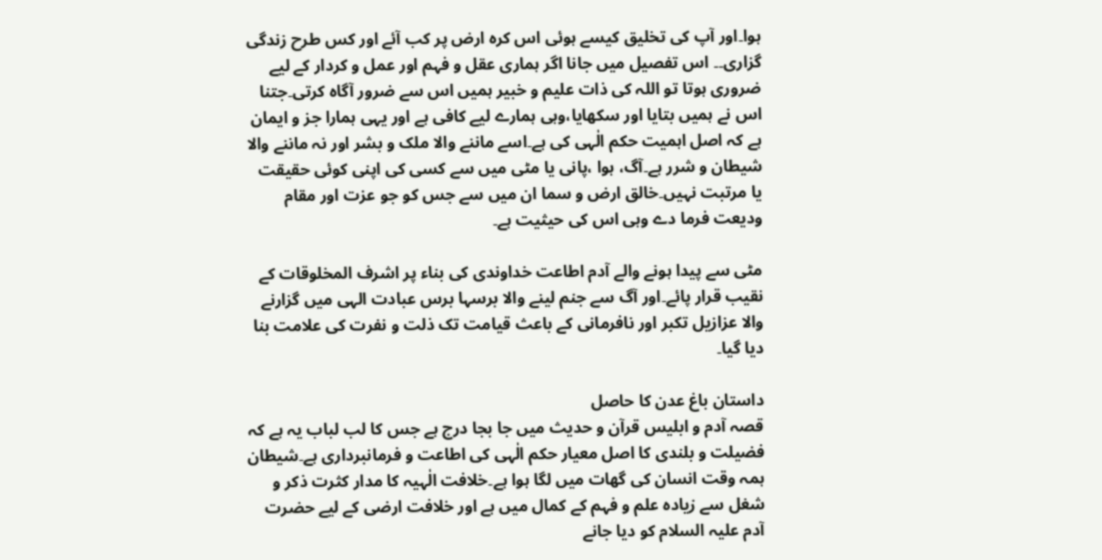ہوا۔اور آپ کی تخلیق کیسے ہوئی اس کرہ ارض پر کب آئے اور کس طرح زندگی گزاری۔۔ اس تفصیل میں جانا اگر ہماری عقل و فہم اور عمل و کردار کے لیے ضروری ہوتا تو اللہ کی ذات علیم و خبیر ہمیں اس سے ضرور آگاہ کرتی۔جتنا اس نے ہمیں بتایا اور سکھایا،وہی ہمارے لیے کافی ہے اور یہی ہمارا جز و ایمان ہے کہ اصل اہمیت حکم الٰہی کی ہے۔اسے ماننے والا ملک و بشر اور نہ ماننے والا شیطان و شرر ہے۔آگ، ہوا ،پانی یا مٹی میں سے کسی کی اپنی کوئی حقیقت یا مرتبت نہیں۔خالق ارض و سما ان میں سے جس کو جو عزت اور مقام ودیعت فرما دے وہی اس کی حیثیت ہے۔

مٹی سے پیدا ہونے والے آدم اطاعت خداوندی کی بناء پر اشرف المخلوقات کے نقیب قرار پائے۔اور آگ سے جنم لینے والا برسہا برس عبادت الہی میں گزارنے والا عزازیل تکبر اور نافرمانی کے باعث قیامت تک ذلت و نفرت کی علامت بنا دیا گیا۔

داستان باغ عدن کا حاصل
قصہ آدم و ابلیس قرآن و حدیث میں جا بجا درج ہے جس کا لب لباب یہ ہے کہ فضیلت و بلندی کا اصل معیار حکم الٰہی کی اطاعت و فرمانبرداری ہے۔شیطان ہمہ وقت انسان کی گھات میں لگا ہوا ہے۔خلافت الٰہیہ کا مدار کثرت ذکر و شغل سے زیادہ علم و فہم کے کمال میں ہے اور خلافت ارضی کے لیے حضرت آدم علیہ السلام کو دیا جانے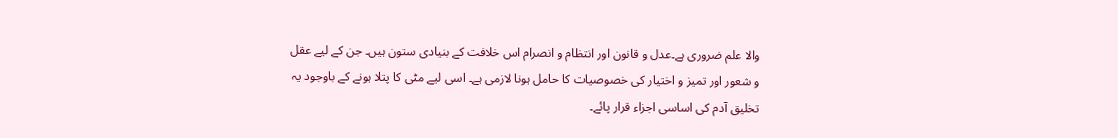والا علم ضروری ہے۔عدل و قانون اور انتظام و انصرام اس خلافت کے بنیادی ستون ہیں۔ جن کے لیے عقل و شعور اور تمیز و اختیار کی خصوصیات کا حامل ہونا لازمی ہے۔ اسی لیے مٹی کا پتلا ہونے کے باوجود یہ تخلیق آدم کی اساسی اجزاء قرار پائے۔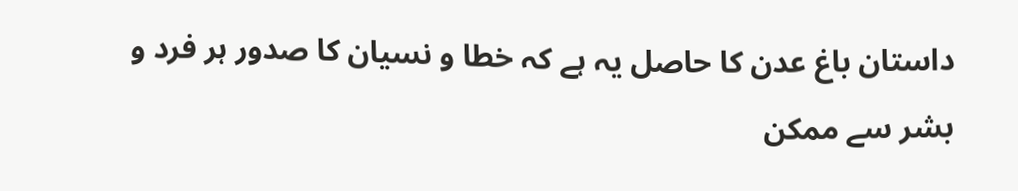داستان باغ عدن کا حاصل یہ ہے کہ خطا و نسیان کا صدور ہر فرد و بشر سے ممکن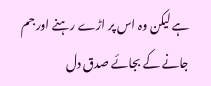ہے لیکن وہ اس پر اڑے رہنے اور جم جانے کے بجائے صدق دل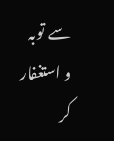سے توبہ و استغفار کر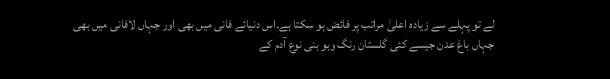لے تو پہلے سے زیادہ اعلیٰ مراتب پر فائض ہو سکتا ہے۔اس دنیائے فانی میں بھی اور جہاں لافانی میں بھی جہاں باغ عدن جیسے کئی گلستان رنگ وبو بنی نوع آدم کے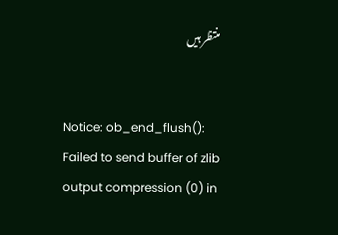منتظر ہیں


Notice: ob_end_flush(): Failed to send buffer of zlib output compression (0) in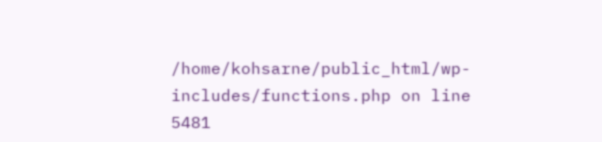/home/kohsarne/public_html/wp-includes/functions.php on line 5481